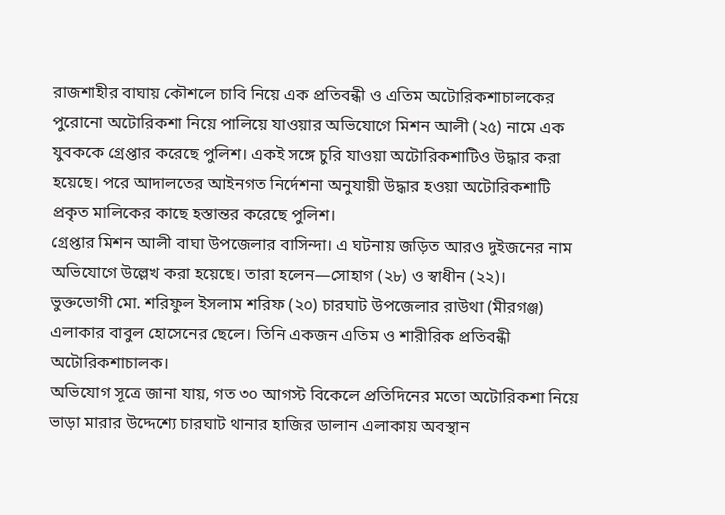রাজশাহীর বাঘায় কৌশলে চাবি নিয়ে এক প্রতিবন্ধী ও এতিম অটোরিকশাচালকের পুরোনো অটোরিকশা নিয়ে পালিয়ে যাওয়ার অভিযোগে মিশন আলী (২৫) নামে এক যুবককে গ্রেপ্তার করেছে পুলিশ। একই সঙ্গে চুরি যাওয়া অটোরিকশাটিও উদ্ধার করা হয়েছে। পরে আদালতের আইনগত নির্দেশনা অনুযায়ী উদ্ধার হওয়া অটোরিকশাটি প্রকৃত মালিকের কাছে হস্তান্তর করেছে পুলিশ।
গ্রেপ্তার মিশন আলী বাঘা উপজেলার বাসিন্দা। এ ঘটনায় জড়িত আরও দুইজনের নাম অভিযোগে উল্লেখ করা হয়েছে। তারা হলেন—সোহাগ (২৮) ও স্বাধীন (২২)।
ভুক্তভোগী মো. শরিফুল ইসলাম শরিফ (২০) চারঘাট উপজেলার রাউথা (মীরগঞ্জ) এলাকার বাবুল হোসেনের ছেলে। তিনি একজন এতিম ও শারীরিক প্রতিবন্ধী অটোরিকশাচালক।
অভিযোগ সূত্রে জানা যায়, গত ৩০ আগস্ট বিকেলে প্রতিদিনের মতো অটোরিকশা নিয়ে ভাড়া মারার উদ্দেশ্যে চারঘাট থানার হাজির ডালান এলাকায় অবস্থান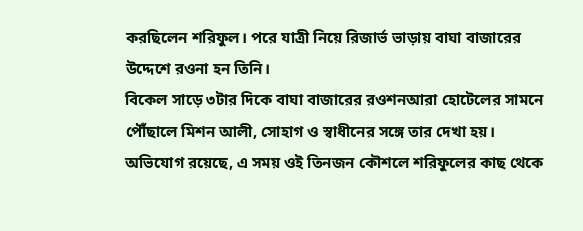করছিলেন শরিফুল। পরে যাত্রী নিয়ে রিজার্ভ ভাড়ায় বাঘা বাজারের উদ্দেশে রওনা হন তিনি।
বিকেল সাড়ে ৩টার দিকে বাঘা বাজারের রওশনআরা হোটেলের সামনে পৌঁছালে মিশন আলী, সোহাগ ও স্বাধীনের সঙ্গে তার দেখা হয়। অভিযোগ রয়েছে, এ সময় ওই তিনজন কৌশলে শরিফুলের কাছ থেকে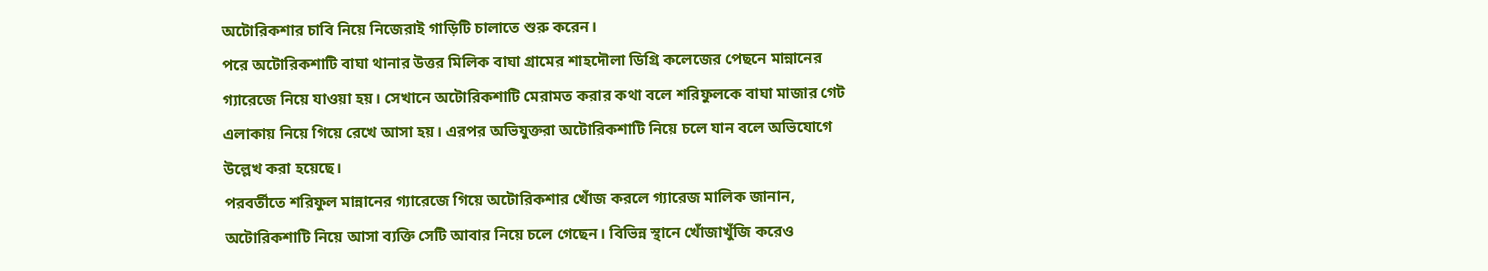অটোরিকশার চাবি নিয়ে নিজেরাই গাড়িটি চালাতে শুরু করেন।
পরে অটোরিকশাটি বাঘা থানার উত্তর মিলিক বাঘা গ্রামের শাহদৌলা ডিগ্রি কলেজের পেছনে মান্নানের গ্যারেজে নিয়ে যাওয়া হয়। সেখানে অটোরিকশাটি মেরামত করার কথা বলে শরিফুলকে বাঘা মাজার গেট এলাকায় নিয়ে গিয়ে রেখে আসা হয়। এরপর অভিযুক্তরা অটোরিকশাটি নিয়ে চলে যান বলে অভিযোগে উল্লেখ করা হয়েছে।
পরবর্তীতে শরিফুল মান্নানের গ্যারেজে গিয়ে অটোরিকশার খোঁজ করলে গ্যারেজ মালিক জানান, অটোরিকশাটি নিয়ে আসা ব্যক্তি সেটি আবার নিয়ে চলে গেছেন। বিভিন্ন স্থানে খোঁজাখুঁজি করেও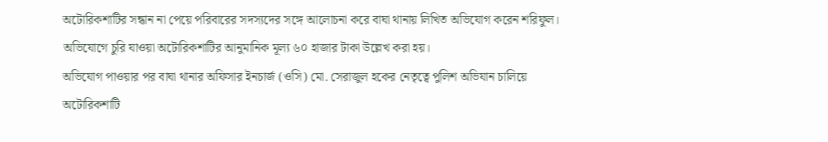অটোরিকশাটির সন্ধান না পেয়ে পরিবারের সদস্যদের সঙ্গে আলোচনা করে বাঘা থানায় লিখিত অভিযোগ করেন শরিফুল।
অভিযোগে চুরি যাওয়া অটোরিকশাটির আনুমানিক মূল্য ৬০ হাজার টাকা উল্লেখ করা হয়।
অভিযোগ পাওয়ার পর বাঘা থানার অফিসার ইনচার্জ (ওসি) মো. সেরাজুল হকের নেতৃত্বে পুলিশ অভিযান চালিয়ে অটোরিকশাটি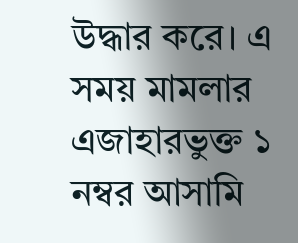উদ্ধার করে। এ সময় মামলার এজাহারভুক্ত ১ নম্বর আসামি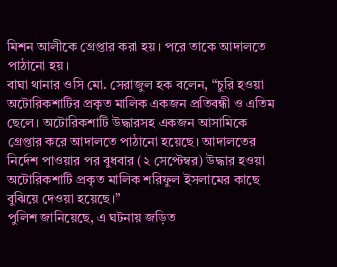মিশন আলীকে গ্রেপ্তার করা হয়। পরে তাকে আদালতে পাঠানো হয়।
বাঘা থানার ওসি মো. সেরাজুল হক বলেন, “চুরি হওয়া অটোরিকশাটির প্রকৃত মালিক একজন প্রতিবন্ধী ও এতিম ছেলে। অটোরিকশাটি উদ্ধারসহ একজন আসামিকে গ্রেপ্তার করে আদালতে পাঠানো হয়েছে। আদালতের নির্দেশ পাওয়ার পর বুধবার (২ সেপ্টেম্বর) উদ্ধার হওয়া অটোরিকশাটি প্রকৃত মালিক শরিফুল ইসলামের কাছে বুঝিয়ে দেওয়া হয়েছে।”
পুলিশ জানিয়েছে, এ ঘটনায় জড়িত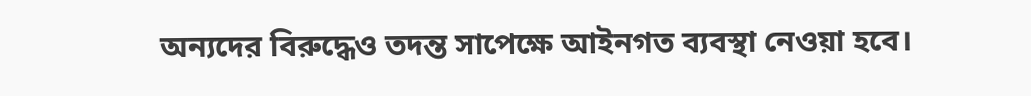অন্যদের বিরুদ্ধেও তদন্ত সাপেক্ষে আইনগত ব্যবস্থা নেওয়া হবে।